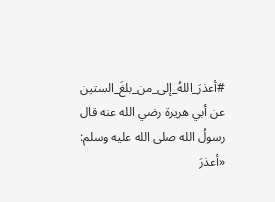#أعذرَ_اللهُ_إلى_من_بلغَ_الستين
عن أبي هريرة رضي الله عنه قال رسولُ الله صلى الله عليه وسلم: «أعذرَ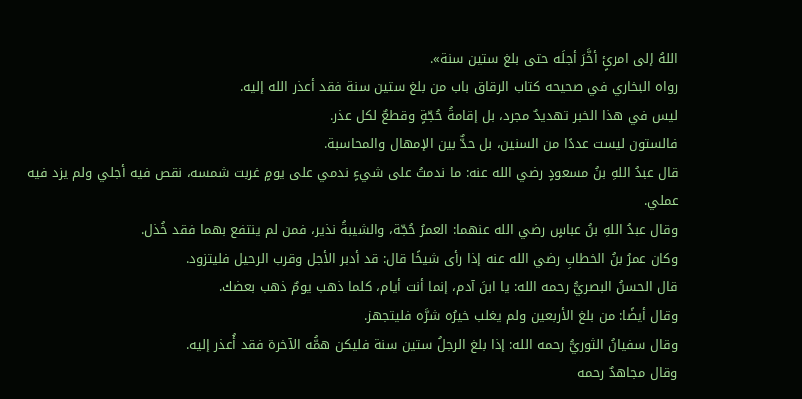اللهُ إلى امرئٍ أخَّرَ أجلَه حتى بلغ ستين سنة».
رواه البخاري في صحيحه كتاب الرقاق باب من بلغ ستين سنة فقد أعذر الله إليه.
ليس في هذا الخبر تهديدٌ مجرد، بل إقامةُ حُجّةٍ وقطعٌ لكل عذر.
فالستون ليست عددًا من السنين، بل حدٌّ بين الإمهال والمحاسبة.
قال عبدُ اللهِ بنُ مسعودٍ رضي الله عنه: ما ندمتُ على شيءٍ ندمي على يومٍ غربت شمسه، نقص فيه أجلي ولم يزد فيه عملي.
وقال عبدُ اللهِ بنُ عباسٍ رضي الله عنهما: العمرُ حُجّة، والشيبةُ نذير، فمن لم ينتفع بهما فقد خُذل.
وكان عمرُ بنُ الخطابِ رضي الله عنه إذا رأى شيخًا قال: قد أدبر الأجل وقرب الرحيل فليتزود.
قال الحسنُ البصريُّ رحمه الله: يا ابنَ آدم، إنما أنت أيام، كلما ذهب يومٌ ذهب بعضك.
وقال أيضًا: من بلغ الأربعين ولم يغلب خيرُه شرَّه فليتجهز.
وقال سفيانُ الثوريُّ رحمه الله: إذا بلغ الرجلُ ستين سنة فليكن همُّه الآخرة فقد أُعذر إليه.
وقال مجاهدٌ رحمه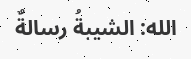الله: الشيبةُ رسالةٌ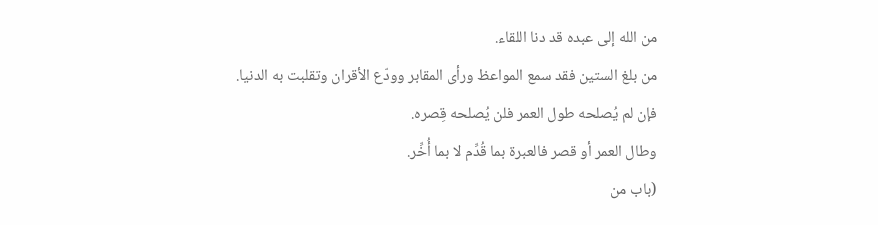من الله إلى عبده قد دنا اللقاء.
من بلغ الستين فقد سمع المواعظ ورأى المقابر وودّع الأقران وتقلبت به الدنيا.
فإن لم يُصلحه طول العمر فلن يُصلحه قِصره.
وطال العمر أو قصر فالعبرة بما قُدِّم لا بما أُخِّر.
(باب من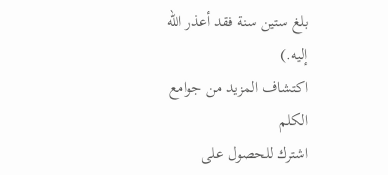بلغ ستين سنة فقد أعذر الله إليه.)
اكتشاف المزيد من جوامع الكلم
اشترك للحصول على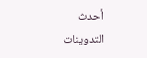أحدث التدوينات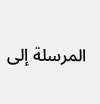المرسلة إلى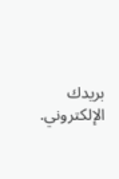بريدك الإلكتروني.